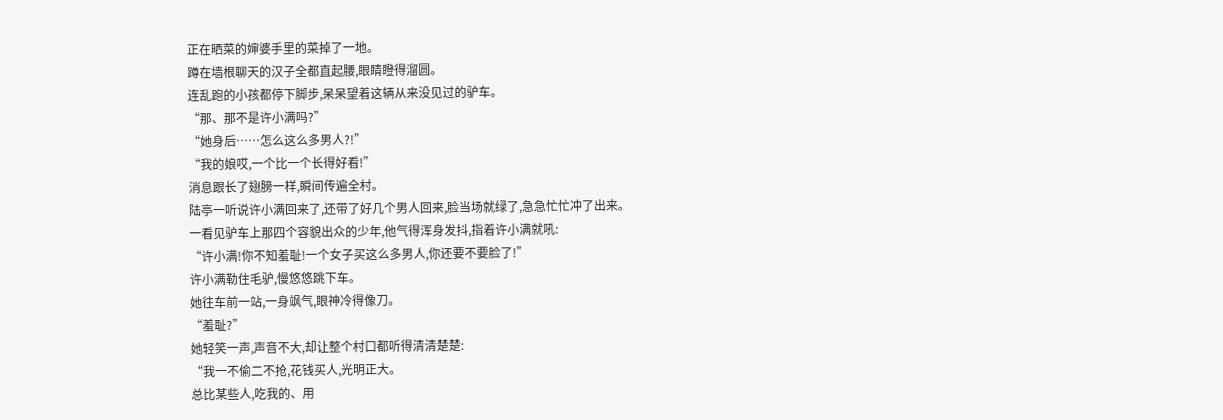正在晒菜的婶婆手里的菜掉了一地。
蹲在墙根聊天的汉子全都直起腰,眼睛瞪得溜圆。
连乱跑的小孩都停下脚步,呆呆望着这辆从来没见过的驴车。
“那、那不是许小满吗?”
“她身后……怎么这么多男人?!”
“我的娘哎,一个比一个长得好看!”
消息跟长了翅膀一样,瞬间传遍全村。
陆亭一听说许小满回来了,还带了好几个男人回来,脸当场就绿了,急急忙忙冲了出来。
一看见驴车上那四个容貌出众的少年,他气得浑身发抖,指着许小满就吼:
“许小满!你不知羞耻!一个女子买这么多男人,你还要不要脸了!”
许小满勒住毛驴,慢悠悠跳下车。
她往车前一站,一身飒气,眼神冷得像刀。
“羞耻?”
她轻笑一声,声音不大,却让整个村口都听得清清楚楚:
“我一不偷二不抢,花钱买人,光明正大。
总比某些人,吃我的、用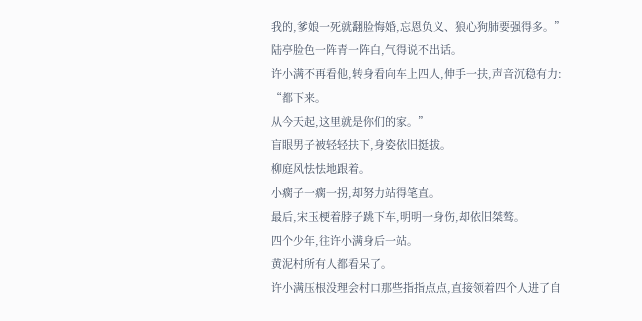我的,爹娘一死就翻脸悔婚,忘恩负义、狼心狗肺要强得多。”
陆亭脸色一阵青一阵白,气得说不出话。
许小满不再看他,转身看向车上四人,伸手一扶,声音沉稳有力:
“都下来。
从今天起,这里就是你们的家。”
盲眼男子被轻轻扶下,身姿依旧挺拔。
柳庭风怯怯地跟着。
小瘸子一瘸一拐,却努力站得笔直。
最后,宋玉梗着脖子跳下车,明明一身伤,却依旧桀骜。
四个少年,往许小满身后一站。
黄泥村所有人都看呆了。
许小满压根没理会村口那些指指点点,直接领着四个人进了自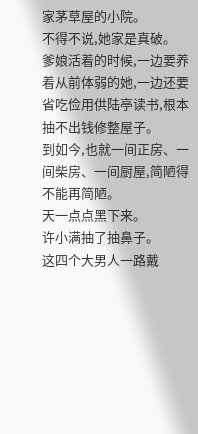家茅草屋的小院。
不得不说,她家是真破。
爹娘活着的时候,一边要养着从前体弱的她,一边还要省吃俭用供陆亭读书,根本抽不出钱修整屋子。
到如今,也就一间正房、一间柴房、一间厨屋,简陋得不能再简陋。
天一点点黑下来。
许小满抽了抽鼻子。
这四个大男人一路戴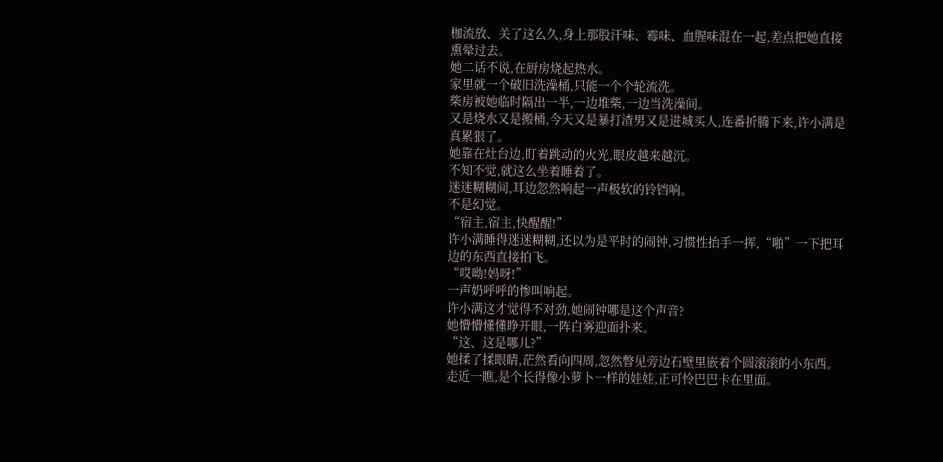枷流放、关了这么久,身上那股汗味、霉味、血腥味混在一起,差点把她直接熏晕过去。
她二话不说,在厨房烧起热水。
家里就一个破旧洗澡桶,只能一个个轮流洗。
柴房被她临时隔出一半,一边堆柴,一边当洗澡间。
又是烧水又是搬桶,今天又是暴打渣男又是进城买人,连番折腾下来,许小满是真累狠了。
她靠在灶台边,盯着跳动的火光,眼皮越来越沉。
不知不觉,就这么坐着睡着了。
迷迷糊糊间,耳边忽然响起一声极软的铃铛响。
不是幻觉。
“宿主,宿主,快醒醒!”
许小满睡得迷迷糊糊,还以为是平时的闹钟,习惯性抬手一挥,“啪”一下把耳边的东西直接拍飞。
“哎呦!妈呀!”
一声奶呼呼的惨叫响起。
许小满这才觉得不对劲,她闹钟哪是这个声音?
她懵懵懂懂睁开眼,一阵白雾迎面扑来。
“这、这是哪儿?”
她揉了揉眼睛,茫然看向四周,忽然瞥见旁边石壁里嵌着个圆滚滚的小东西。
走近一瞧,是个长得像小萝卜一样的娃娃,正可怜巴巴卡在里面。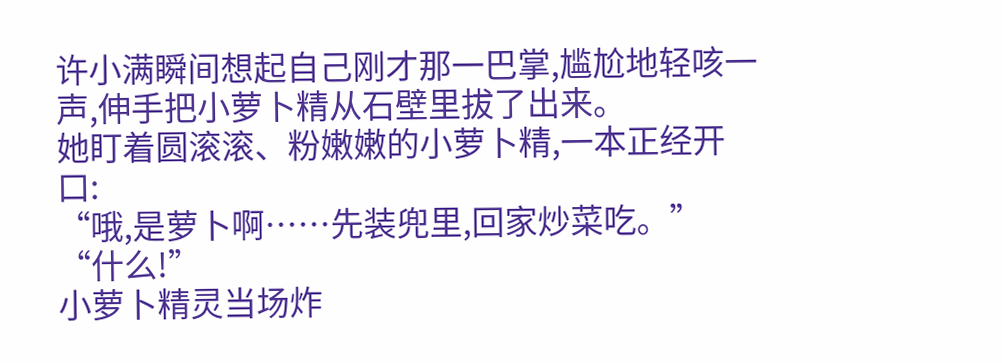许小满瞬间想起自己刚才那一巴掌,尴尬地轻咳一声,伸手把小萝卜精从石壁里拔了出来。
她盯着圆滚滚、粉嫩嫩的小萝卜精,一本正经开口:
“哦,是萝卜啊……先装兜里,回家炒菜吃。”
“什么!”
小萝卜精灵当场炸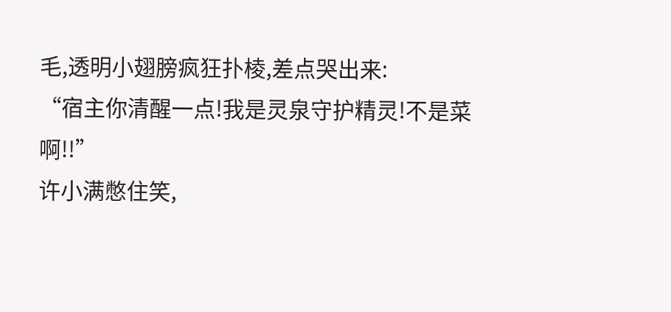毛,透明小翅膀疯狂扑棱,差点哭出来:
“宿主你清醒一点!我是灵泉守护精灵!不是菜啊!!”
许小满憋住笑,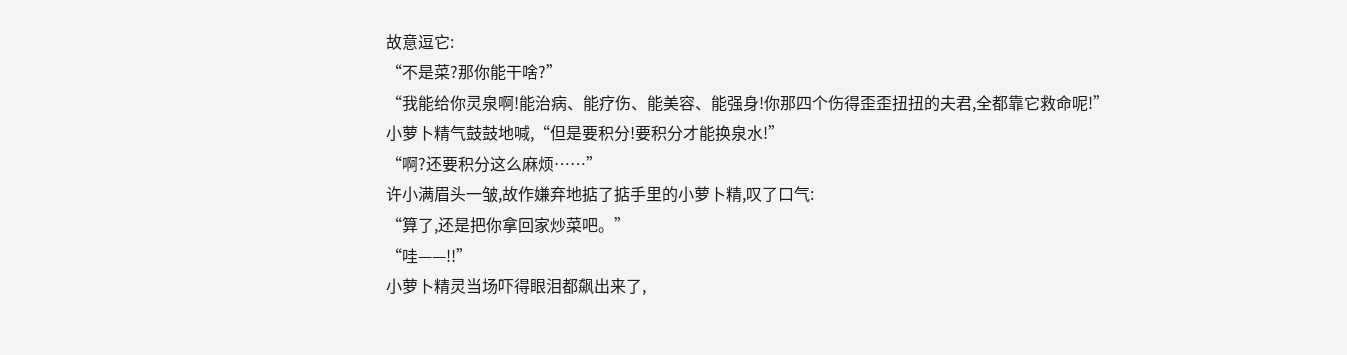故意逗它:
“不是菜?那你能干啥?”
“我能给你灵泉啊!能治病、能疗伤、能美容、能强身!你那四个伤得歪歪扭扭的夫君,全都靠它救命呢!”
小萝卜精气鼓鼓地喊,“但是要积分!要积分才能换泉水!”
“啊?还要积分这么麻烦……”
许小满眉头一皱,故作嫌弃地掂了掂手里的小萝卜精,叹了口气:
“算了,还是把你拿回家炒菜吧。”
“哇——!!”
小萝卜精灵当场吓得眼泪都飙出来了,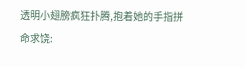透明小翅膀疯狂扑腾,抱着她的手指拼命求饶: